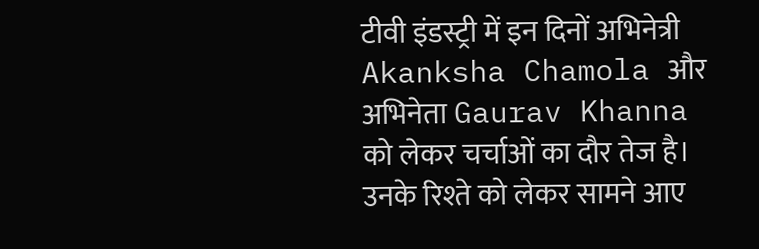टीवी इंडस्ट्री में इन दिनों अभिनेत्री Akanksha Chamola और अभिनेता Gaurav Khanna को लेकर चर्चाओं का दौर तेज है। उनके रिश्ते को लेकर सामने आए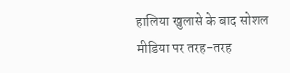हालिया खुलासे के बाद सोशल मीडिया पर तरह-तरह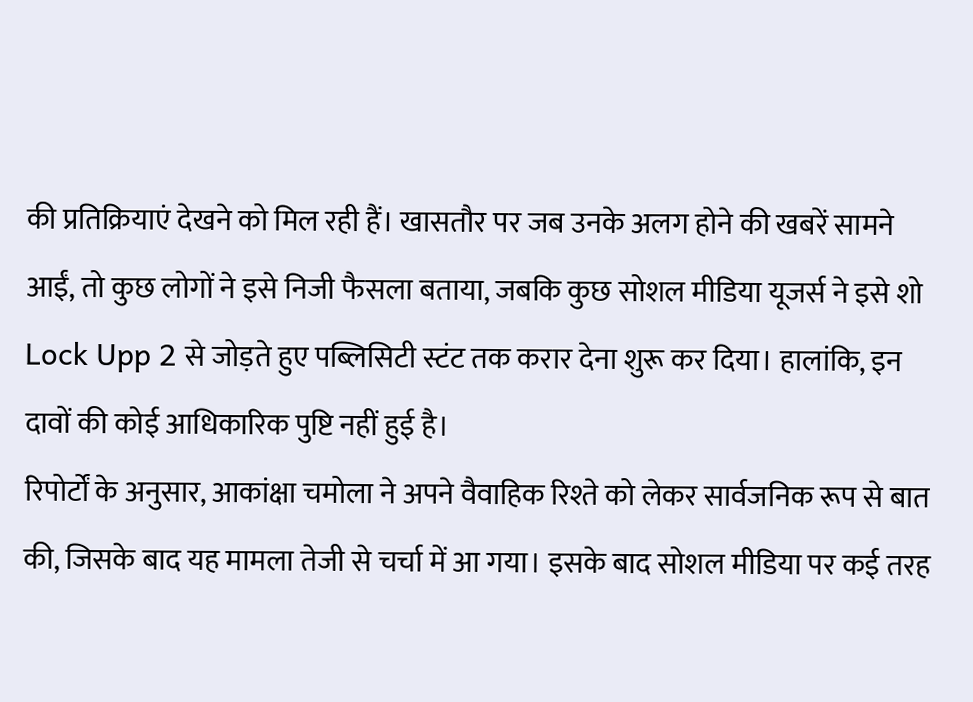की प्रतिक्रियाएं देखने को मिल रही हैं। खासतौर पर जब उनके अलग होने की खबरें सामने आईं, तो कुछ लोगों ने इसे निजी फैसला बताया, जबकि कुछ सोशल मीडिया यूजर्स ने इसे शो Lock Upp 2 से जोड़ते हुए पब्लिसिटी स्टंट तक करार देना शुरू कर दिया। हालांकि, इन दावों की कोई आधिकारिक पुष्टि नहीं हुई है।
रिपोर्टों के अनुसार, आकांक्षा चमोला ने अपने वैवाहिक रिश्ते को लेकर सार्वजनिक रूप से बात की, जिसके बाद यह मामला तेजी से चर्चा में आ गया। इसके बाद सोशल मीडिया पर कई तरह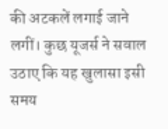की अटकलें लगाई जाने लगीं। कुछ यूजर्स ने सवाल उठाए कि यह खुलासा इसी समय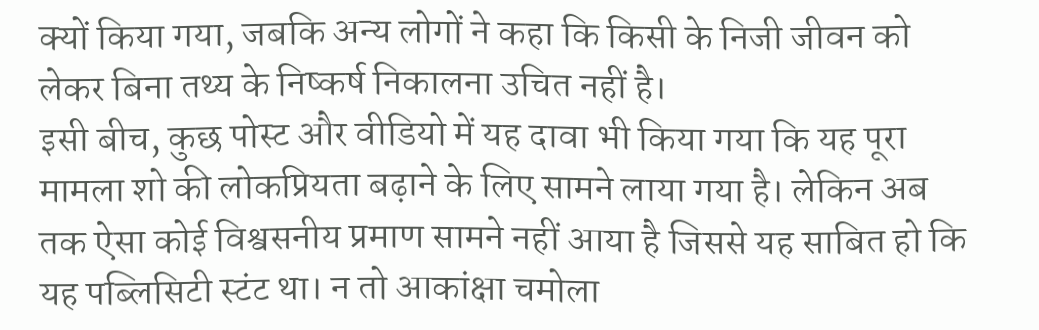क्यों किया गया, जबकि अन्य लोगों ने कहा कि किसी के निजी जीवन को लेकर बिना तथ्य के निष्कर्ष निकालना उचित नहीं है।
इसी बीच, कुछ पोस्ट और वीडियो में यह दावा भी किया गया कि यह पूरा मामला शो की लोकप्रियता बढ़ाने के लिए सामने लाया गया है। लेकिन अब तक ऐसा कोई विश्वसनीय प्रमाण सामने नहीं आया है जिससे यह साबित हो कि यह पब्लिसिटी स्टंट था। न तो आकांक्षा चमोला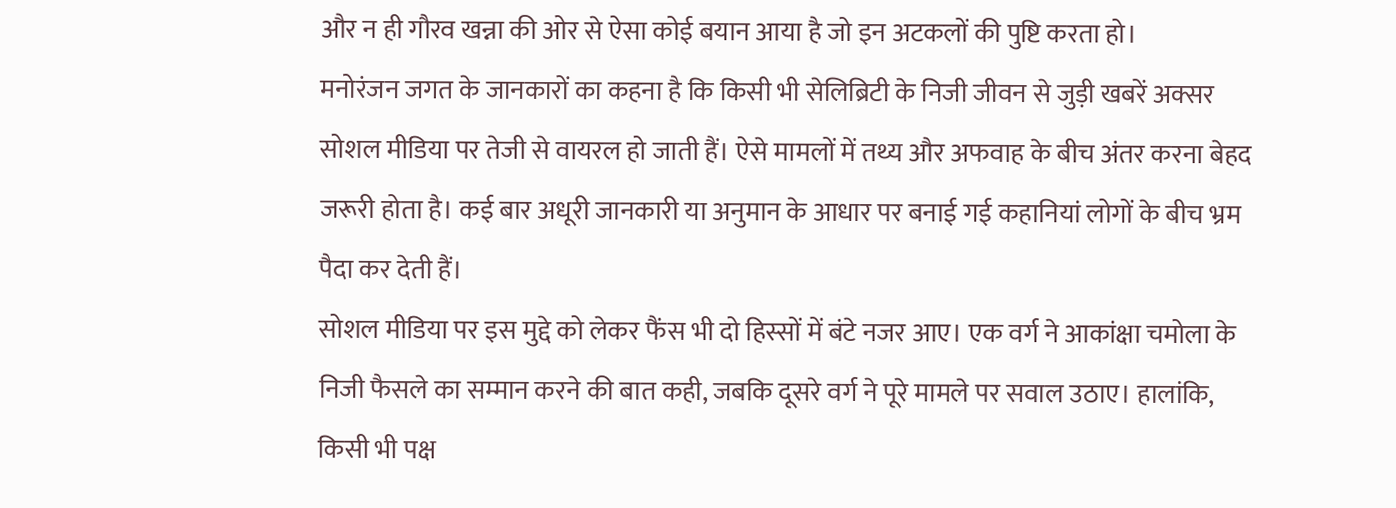और न ही गौरव खन्ना की ओर से ऐसा कोई बयान आया है जो इन अटकलों की पुष्टि करता हो।
मनोरंजन जगत के जानकारों का कहना है कि किसी भी सेलिब्रिटी के निजी जीवन से जुड़ी खबरें अक्सर सोशल मीडिया पर तेजी से वायरल हो जाती हैं। ऐसे मामलों में तथ्य और अफवाह के बीच अंतर करना बेहद जरूरी होता है। कई बार अधूरी जानकारी या अनुमान के आधार पर बनाई गई कहानियां लोगों के बीच भ्रम पैदा कर देती हैं।
सोशल मीडिया पर इस मुद्दे को लेकर फैंस भी दो हिस्सों में बंटे नजर आए। एक वर्ग ने आकांक्षा चमोला के निजी फैसले का सम्मान करने की बात कही, जबकि दूसरे वर्ग ने पूरे मामले पर सवाल उठाए। हालांकि, किसी भी पक्ष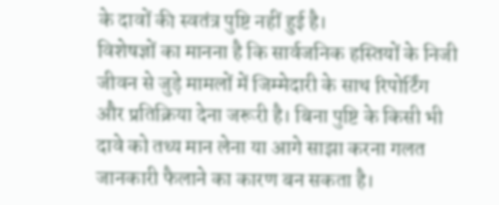के दावों की स्वतंत्र पुष्टि नहीं हुई है।
विशेषज्ञों का मानना है कि सार्वजनिक हस्तियों के निजी जीवन से जुड़े मामलों में जिम्मेदारी के साथ रिपोर्टिंग और प्रतिक्रिया देना जरूरी है। बिना पुष्टि के किसी भी दावे को तथ्य मान लेना या आगे साझा करना गलत जानकारी फैलाने का कारण बन सकता है।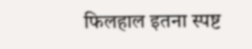फिलहाल इतना स्पष्ट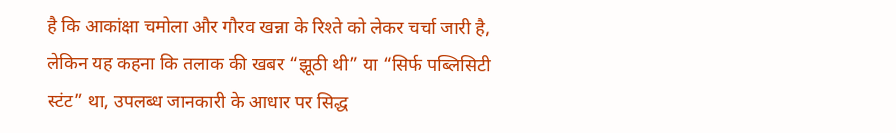है कि आकांक्षा चमोला और गौरव खन्ना के रिश्ते को लेकर चर्चा जारी है, लेकिन यह कहना कि तलाक की खबर “झूठी थी” या “सिर्फ पब्लिसिटी स्टंट” था, उपलब्ध जानकारी के आधार पर सिद्ध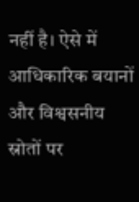नहीं है। ऐसे में आधिकारिक बयानों और विश्वसनीय स्रोतों पर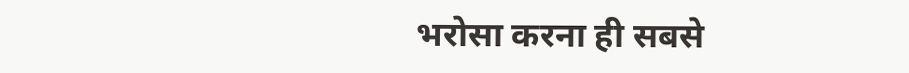भरोसा करना ही सबसे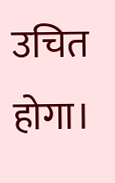उचित होगा।